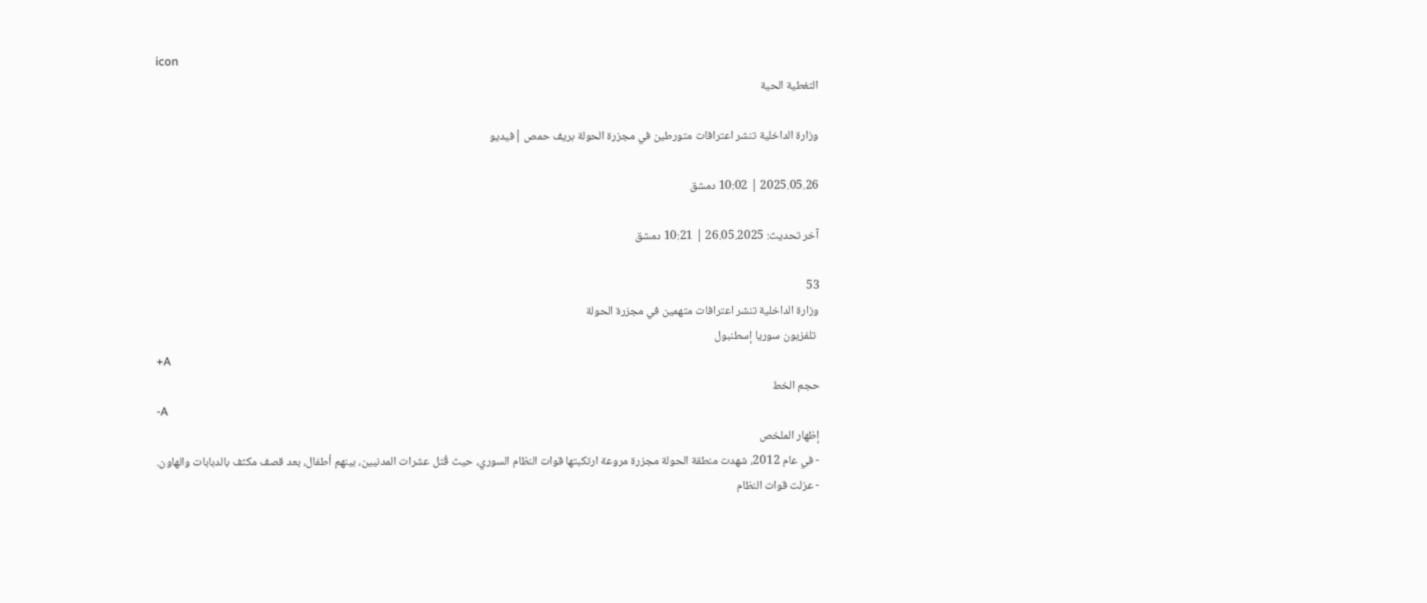icon
التغطية الحية

وزارة الداخلية تنشر اعترافات متورطين في مجزرة الحولة بريف حمص |فيديو

2025.05.26 | 10:02 دمشق

آخر تحديث: 26.05.2025 | 10:21 دمشق

53
وزارة الداخلية تنشر اعترافات متهمين في مجزرة الحولة
 تلفزيون سوريا إسطنبول
+A
حجم الخط
-A
إظهار الملخص
- في عام 2012، شهدت منطقة الحولة مجزرة مروعة ارتكبتها قوات النظام السوري، حيث قُتل عشرات المدنيين، بينهم أطفال، بعد قصف مكثف بالدبابات والهاون.
- عزلت قوات النظام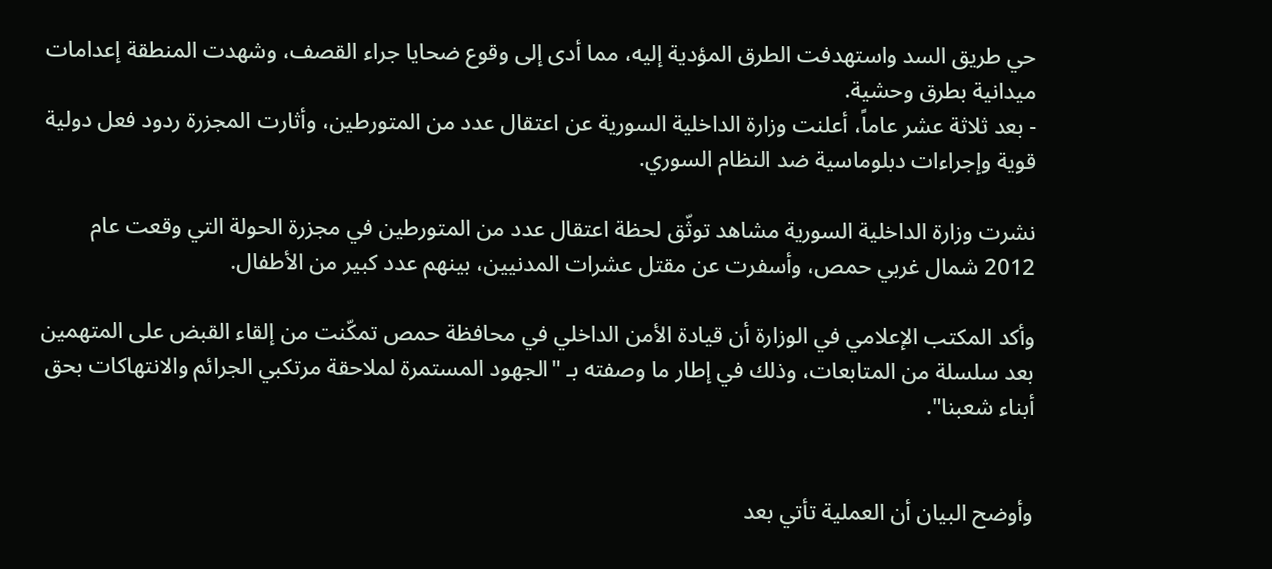حي طريق السد واستهدفت الطرق المؤدية إليه، مما أدى إلى وقوع ضحايا جراء القصف، وشهدت المنطقة إعدامات ميدانية بطرق وحشية.
- بعد ثلاثة عشر عاماً، أعلنت وزارة الداخلية السورية عن اعتقال عدد من المتورطين، وأثارت المجزرة ردود فعل دولية قوية وإجراءات دبلوماسية ضد النظام السوري.

نشرت وزارة الداخلية السورية مشاهد توثّق لحظة اعتقال عدد من المتورطين في مجزرة الحولة التي وقعت عام 2012 شمال غربي حمص، وأسفرت عن مقتل عشرات المدنيين، بينهم عدد كبير من الأطفال.

وأكد المكتب الإعلامي في الوزارة أن قيادة الأمن الداخلي في محافظة حمص تمكّنت من إلقاء القبض على المتهمين بعد سلسلة من المتابعات، وذلك في إطار ما وصفته بـ "الجهود المستمرة لملاحقة مرتكبي الجرائم والانتهاكات بحق أبناء شعبنا".


وأوضح البيان أن العملية تأتي بعد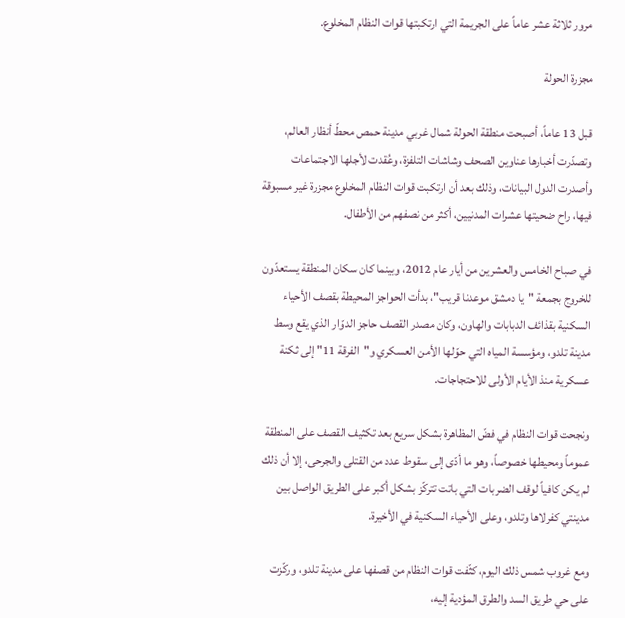مرور ثلاثة عشر عاماً على الجريمة التي ارتكبتها قوات النظام المخلوع.

مجزرة الحولة

قبل 13 عاماً، أصبحت منطقة الحولة شمال غربي مدينة حمص محطّ أنظار العالم، وتصدّرت أخبارها عناوين الصحف وشاشات التلفزة، وعُقدت لأجلها الاجتماعات وأصدرت الدول البيانات، وذلك بعد أن ارتكبت قوات النظام المخلوع مجزرة غير مسبوقة فيها، راح ضحيتها عشرات المدنيين، أكثر من نصفهم من الأطفال.

في صباح الخامس والعشرين من أيار عام 2012، وبينما كان سكان المنطقة يستعدّون للخروج بجمعة "يا دمشق موعدنا قريب"، بدأت الحواجز المحيطة بقصف الأحياء السكنية بقذائف الدبابات والهاون، وكان مصدر القصف حاجز الدوّار الذي يقع وسط مدينة تلدو، ومؤسسة المياه التي حوّلها الأمن العسكري و"الفرقة 11" إلى ثكنة عسكرية منذ الأيام الأولى للاحتجاجات.

ونجحت قوات النظام في فضّ المظاهرة بشكل سريع بعد تكثيف القصف على المنطقة عموماً ومحيطها خصوصاً، وهو ما أدّى إلى سقوط عدد من القتلى والجرحى، إلا أن ذلك لم يكن كافياً لوقف الضربات التي باتت تتركّز بشكل أكبر على الطريق الواصل بين مدينتي كفرلاها وتلدو، وعلى الأحياء السكنية في الأخيرة.

ومع غروب شمس ذلك اليوم، كثّفت قوات النظام من قصفها على مدينة تلدو، وركّزت على حي طريق السد والطرق المؤدية إليه،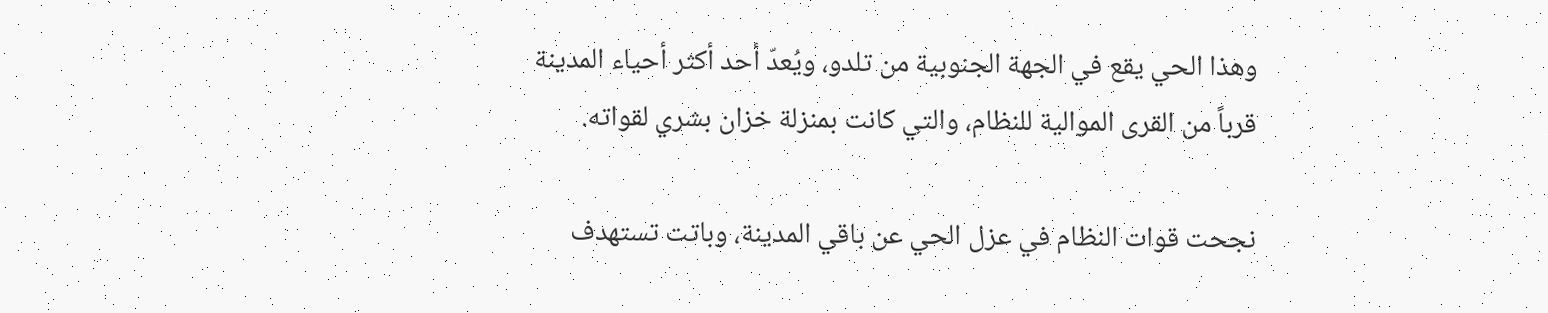وهذا الحي يقع في الجهة الجنوبية من تلدو، ويُعدّ أحد أكثر أحياء المدينة قرباً من القرى الموالية للنظام، والتي كانت بمنزلة خزان بشري لقواته.

نجحت قوات النظام في عزل الحي عن باقي المدينة، وباتت تستهدف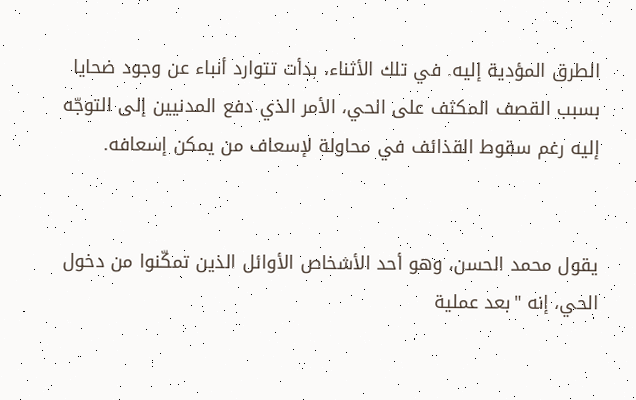الطرق المؤدية إليه. في تلك الأثناء، بدأت تتوارد أنباء عن وجود ضحايا بسبب القصف المكثف على الحي، الأمر الذي دفع المدنيين إلى التوجّه إليه رغم سقوط القذائف في محاولة لإسعاف من يمكن إسعافه.


يقول محمد الحسن، وهو أحد الأشخاص الأوائل الذين تمكّنوا من دخول الحي، إنه "بعد عملية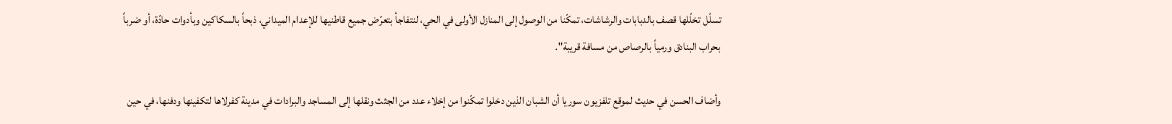تسلّل تخلّلها قصف بالدبابات والرشاشات، تمكّنا من الوصول إلى المنازل الأولى في الحي، لنتفاجأ بتعرّض جميع قاطنيها للإعدام الميداني، ذبحاً بالسكاكين وبأدوات حادّة، أو ضرباً بحراب البنادق ورمياً بالرصاص من مسافة قريبة".

وأضاف الحسن في حديث لموقع تلفزيون سوريا أن الشبان الذين دخلوا تمكّنوا من إخلاء عدد من الجثث ونقلها إلى المساجد والبرادات في مدينة كفرلاها لتكفينها ودفنها، في حين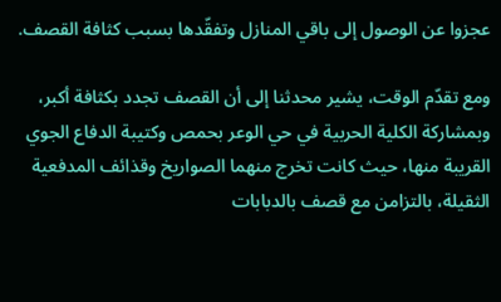عجزوا عن الوصول إلى باقي المنازل وتفقّدها بسبب كثافة القصف.

ومع تقدّم الوقت، يشير محدثنا إلى أن القصف تجدد بكثافة أكبر، وبمشاركة الكلية الحربية في حي الوعر بحمص وكتيبة الدفاع الجوي القريبة منها، حيث كانت تخرج منهما الصواريخ وقذائف المدفعية الثقيلة، بالتزامن مع قصف بالدبابات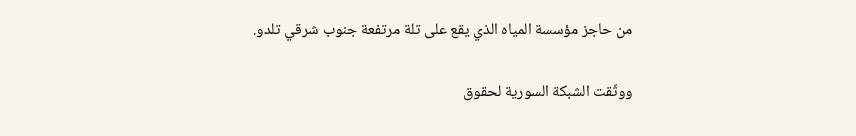من حاجز مؤسسة المياه الذي يقع على تلة مرتفعة جنوب شرقي تلدو.

ووثّقت الشبكة السورية لحقوق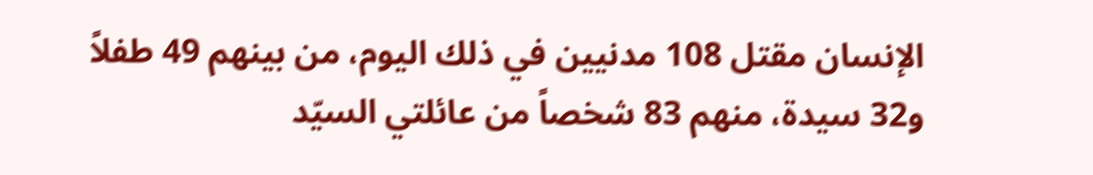الإنسان مقتل 108 مدنيين في ذلك اليوم، من بينهم 49 طفلاً و32 سيدة، منهم 83 شخصاً من عائلتي السيّد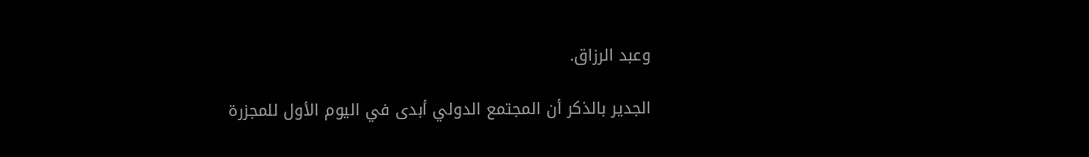وعبد الرزاق.

الجدير بالذكر أن المجتمع الدولي أبدى في اليوم الأول للمجزرة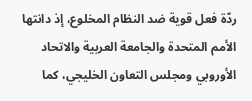ردّة فعل قوية ضد النظام المخلوع، إذ دانتها الأمم المتحدة والجامعة العربية والاتحاد الأوروبي ومجلس التعاون الخليجي، كما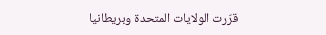قرّرت الولايات المتحدة وبريطانيا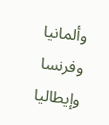وألمانيا وفرنسا وإيطاليا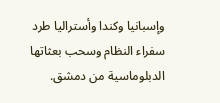وإسبانيا وكندا وأستراليا طرد سفراء النظام وسحب بعثاتها الدبلوماسية من دمشق.